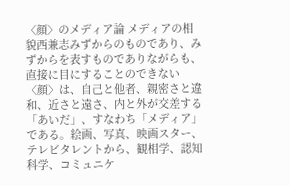〈顔〉のメディア論 メディアの相貌西兼志みずからのものであり、みずからを表すものでありながらも、直接に目にすることのできない〈顔〉は、自己と他者、親密さと違和、近さと遠さ、内と外が交差する「あいだ」、すなわち「メディア」である。絵画、写真、映画スター、テレビタレントから、観相学、認知科学、コミュニケ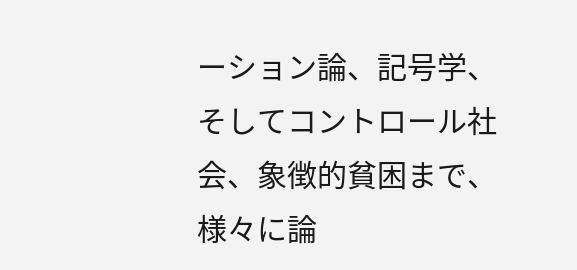ーション論、記号学、そしてコントロール社会、象徴的貧困まで、様々に論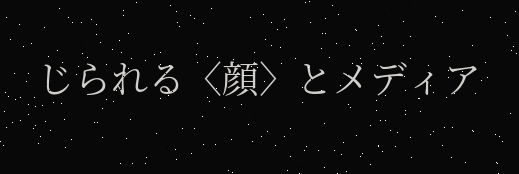じられる〈顔〉とメディア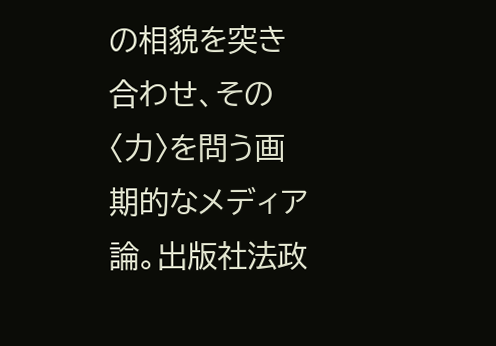の相貌を突き合わせ、その〈力〉を問う画期的なメディア論。出版社法政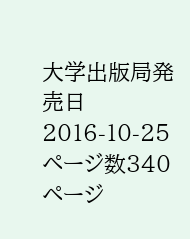大学出版局発売日2016-10-25ページ数340ページ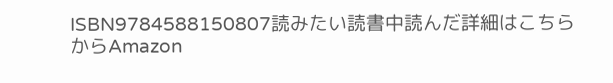ISBN9784588150807読みたい読書中読んだ詳細はこちらからAmazon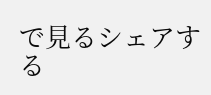で見るシェアする